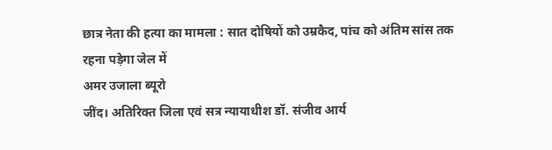छात्र नेता की हत्या का मामला : सात दोषियों को उम्रकैद, पांच को अंतिम सांस तक रहना पड़ेगा जेल में
अमर उजाला ब्यूरो
जींद। अतिरिक्त जिला एवं सत्र न्यायाधीश डॉ. संजीव आर्य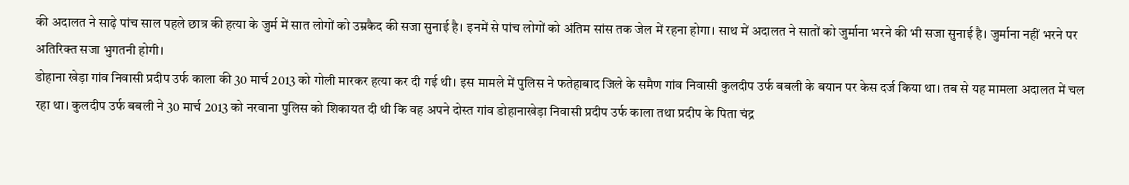की अदालत ने साढ़े पांच साल पहले छात्र की हत्या के जुर्म में सात लोगों को उम्रकैद की सजा सुनाई है। इनमें से पांच लोगों को अंतिम सांस तक जेल में रहना होगा। साथ में अदालत ने सातों को जुर्माना भरने की भी सजा सुनाई है। जुर्माना नहीं भरने पर अतिरिक्त सजा भुगतनी होगी।
डोहाना खेड़ा गांव निवासी प्रदीप उर्फ काला की 30 मार्च 2013 को गोली मारकर हत्या कर दी गई थी। इस मामले में पुलिस ने फतेहाबाद जिले के समैण गांव निवासी कुलदीप उर्फ बबली के बयान पर केस दर्ज किया था। तब से यह मामला अदालत में चल रहा था। कुलदीप उर्फ बबली ने 30 मार्च 2013 को नरवाना पुलिस को शिकायत दी थी कि वह अपने दोस्त गांव डोहानाखेड़ा निवासी प्रदीप उर्फ काला तथा प्रदीप के पिता चंद्र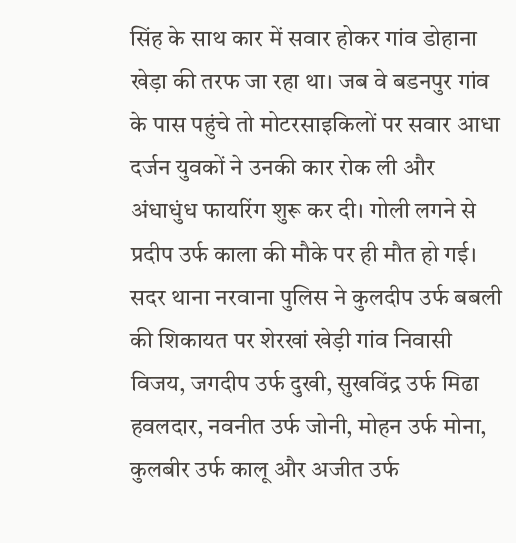सिंह के साथ कार में सवार होकर गांव डोहाना खेड़ा की तरफ जा रहा था। जब वे बडनपुर गांव के पास पहुंचे तो मोटरसाइकिलों पर सवार आधा दर्जन युवकों ने उनकी कार रोक ली और अंधाधुंध फायरिंग शुरू कर दी। गोली लगने से प्रदीप उर्फ काला की मौके पर ही मौत हो गई। सदर थाना नरवाना पुलिस ने कुलदीप उर्फ बबली की शिकायत पर शेरखां खेड़ी गांव निवासी विजय, जगदीप उर्फ दुखी, सुखविंद्र उर्फ मिढा हवलदार, नवनीत उर्फ जोनी, मोहन उर्फ मोना, कुलबीर उर्फ कालू और अजीत उर्फ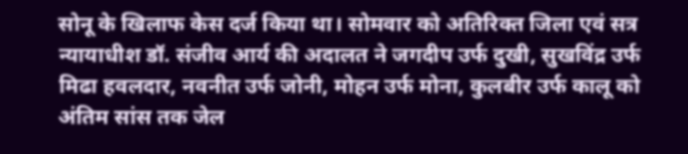सोनू के खिलाफ केस दर्ज किया था। सोमवार को अतिरिक्त जिला एवं सत्र न्यायाधीश डॉ. संजीव आर्य की अदालत ने जगदीप उर्फ दुखी, सुखविंद्र उर्फ मिढा हवलदार, नवनीत उर्फ जोनी, मोहन उर्फ मोना, कुलबीर उर्फ कालू को अंतिम सांस तक जेल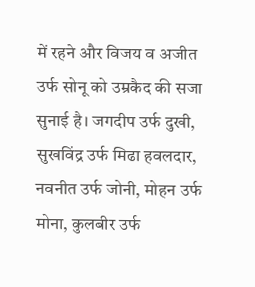में रहने और विजय व अजीत उर्फ सोनू को उम्रकैद की सजा सुनाई है। जगदीप उर्फ दुखी, सुखविंद्र उर्फ मिढा हवलदार, नवनीत उर्फ जोनी, मोहन उर्फ मोना, कुलबीर उर्फ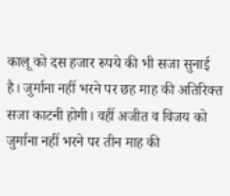कालू को दस हजार रुपये की भी सजा सुनाई है। जुर्माना नहीं भरने पर छह माह की अतिरिक्त सजा काटनी होगी। वहीं अजीत व विजय को जुर्माना नहीं भरने पर तीन माह की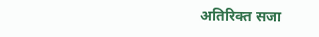अतिरिक्त सजा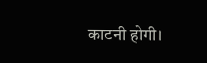काटनी होगी।